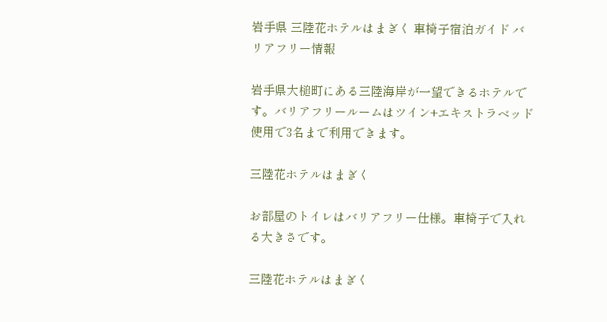岩手県 三陸花ホテルはまぎく 車椅子宿泊ガイド バリアフリー情報

岩手県大槌町にある三陸海岸が一望できるホテルです。バリアフリールームはツイン+エキストラベッド使用で3名まで利用できます。

三陸花ホテルはまぎく

お部屋のトイレはバリアフリー仕様。車椅子で入れる大きさです。

三陸花ホテルはまぎく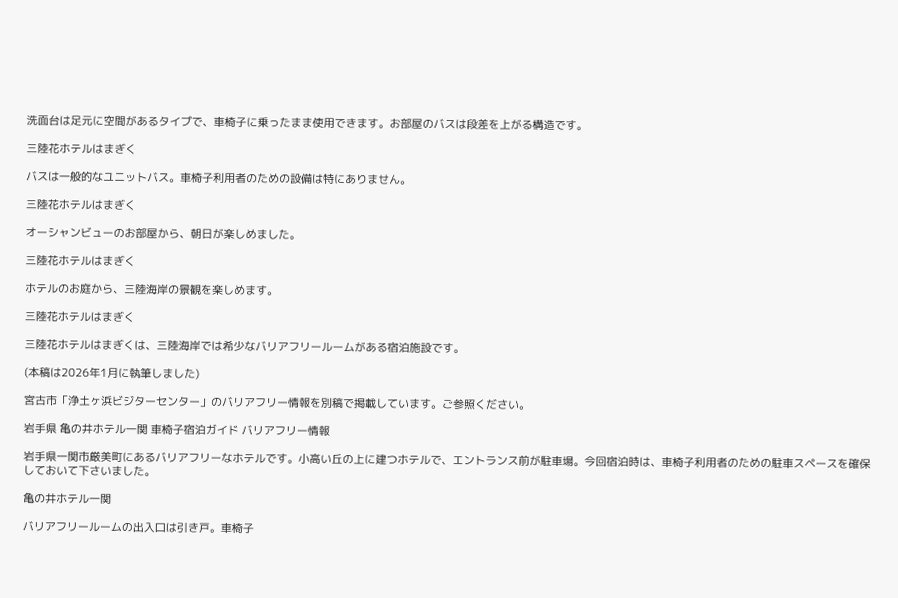洗面台は足元に空間があるタイプで、車椅子に乗ったまま使用できます。お部屋のバスは段差を上がる構造です。

三陸花ホテルはまぎく

バスは一般的なユニットバス。車椅子利用者のための設備は特にありません。

三陸花ホテルはまぎく

オーシャンビューのお部屋から、朝日が楽しめました。

三陸花ホテルはまぎく

ホテルのお庭から、三陸海岸の景観を楽しめます。

三陸花ホテルはまぎく

三陸花ホテルはまぎくは、三陸海岸では希少なバリアフリールームがある宿泊施設です。

(本稿は2026年1月に執筆しました)

宮古市「浄土ヶ浜ビジターセンター」のバリアフリー情報を別稿で掲載しています。ご参照ください。

岩手県 亀の井ホテル一関 車椅子宿泊ガイド バリアフリー情報

岩手県一関市厳美町にあるバリアフリーなホテルです。小高い丘の上に建つホテルで、エントランス前が駐車場。今回宿泊時は、車椅子利用者のための駐車スペースを確保しておいて下さいました。

亀の井ホテル一関

バリアフリールームの出入口は引き戸。車椅子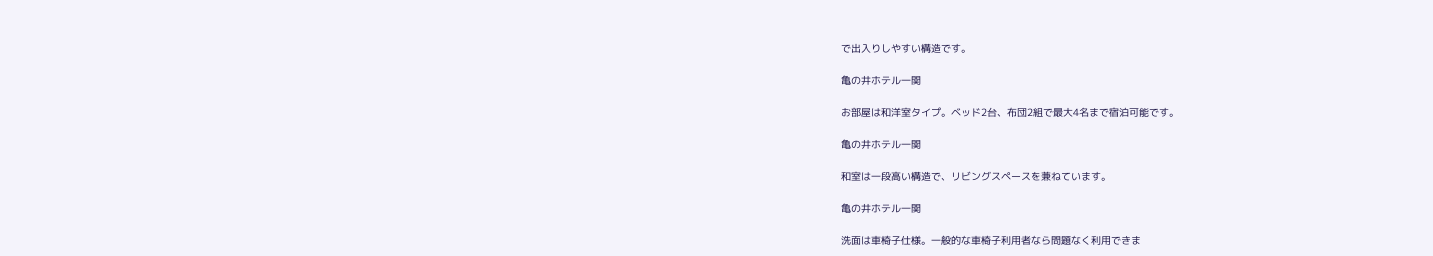で出入りしやすい構造です。

亀の井ホテル一関

お部屋は和洋室タイプ。ベッド2台、布団2組で最大4名まで宿泊可能です。

亀の井ホテル一関

和室は一段高い構造で、リビングスペースを兼ねています。

亀の井ホテル一関

洗面は車椅子仕様。一般的な車椅子利用者なら問題なく利用できま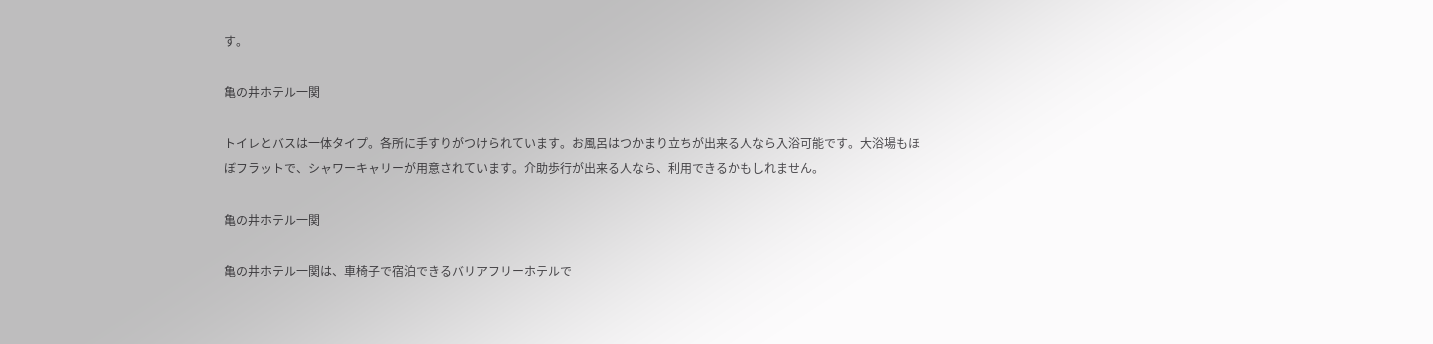す。

亀の井ホテル一関

トイレとバスは一体タイプ。各所に手すりがつけられています。お風呂はつかまり立ちが出来る人なら入浴可能です。大浴場もほぼフラットで、シャワーキャリーが用意されています。介助歩行が出来る人なら、利用できるかもしれません。

亀の井ホテル一関

亀の井ホテル一関は、車椅子で宿泊できるバリアフリーホテルで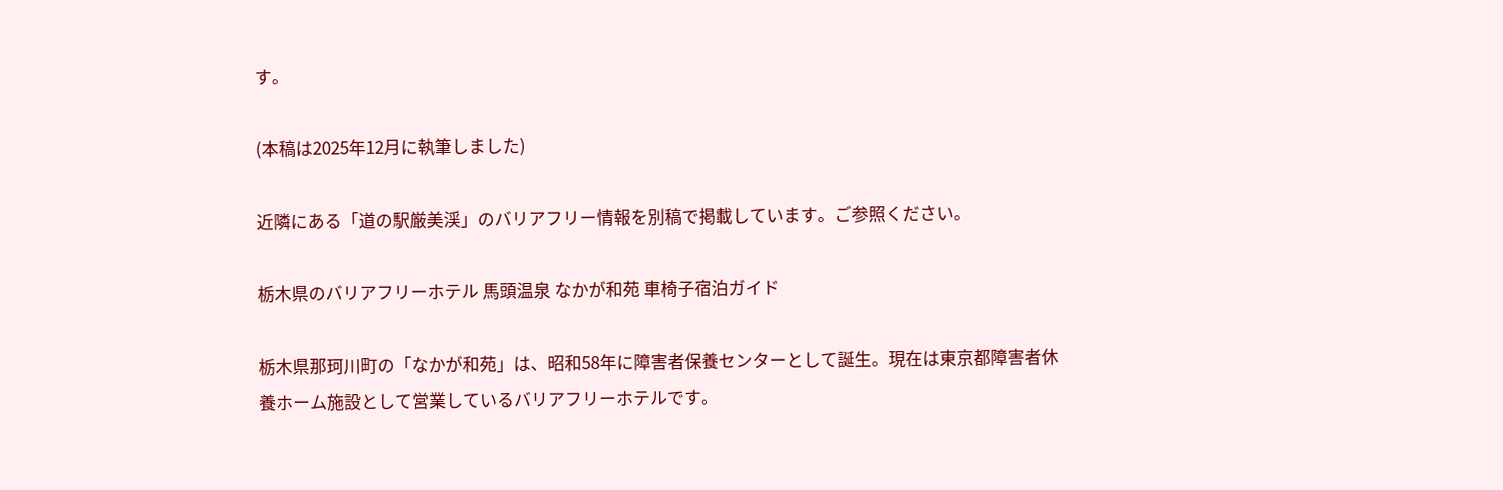す。

(本稿は2025年12月に執筆しました)

近隣にある「道の駅厳美渓」のバリアフリー情報を別稿で掲載しています。ご参照ください。

栃木県のバリアフリーホテル 馬頭温泉 なかが和苑 車椅子宿泊ガイド

栃木県那珂川町の「なかが和苑」は、昭和58年に障害者保養センターとして誕生。現在は東京都障害者休養ホーム施設として営業しているバリアフリーホテルです。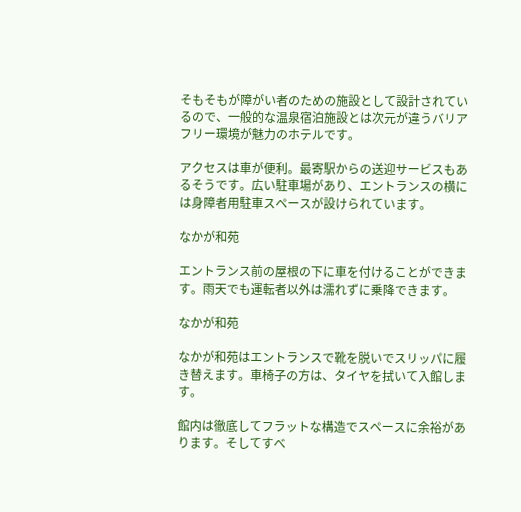そもそもが障がい者のための施設として設計されているので、一般的な温泉宿泊施設とは次元が違うバリアフリー環境が魅力のホテルです。

アクセスは車が便利。最寄駅からの送迎サービスもあるそうです。広い駐車場があり、エントランスの横には身障者用駐車スペースが設けられています。

なかが和苑

エントランス前の屋根の下に車を付けることができます。雨天でも運転者以外は濡れずに乗降できます。

なかが和苑

なかが和苑はエントランスで靴を脱いでスリッパに履き替えます。車椅子の方は、タイヤを拭いて入館します。

館内は徹底してフラットな構造でスペースに余裕があります。そしてすべ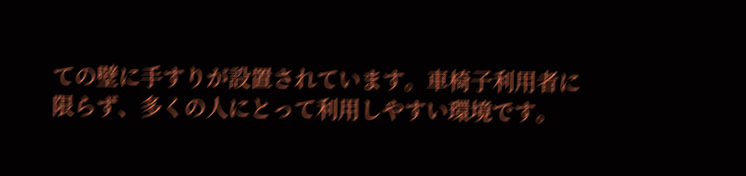ての壁に手すりが設置されています。車椅子利用者に限らず、多くの人にとって利用しやすい環境です。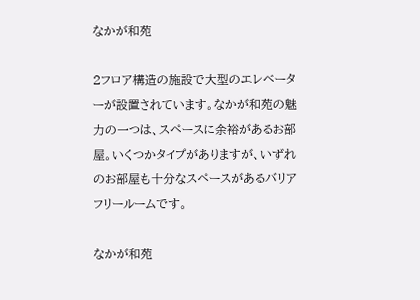なかが和苑

2フロア構造の施設で大型のエレベーターが設置されています。なかが和苑の魅力の一つは、スペースに余裕があるお部屋。いくつかタイプがありますが、いずれのお部屋も十分なスペースがあるバリアフリールームです。

なかが和苑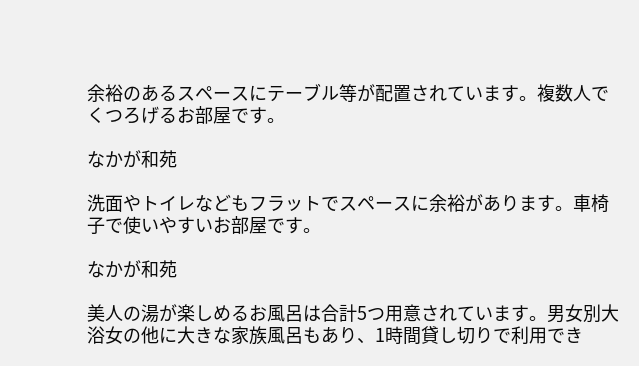余裕のあるスペースにテーブル等が配置されています。複数人でくつろげるお部屋です。

なかが和苑

洗面やトイレなどもフラットでスペースに余裕があります。車椅子で使いやすいお部屋です。

なかが和苑

美人の湯が楽しめるお風呂は合計5つ用意されています。男女別大浴女の他に大きな家族風呂もあり、1時間貸し切りで利用でき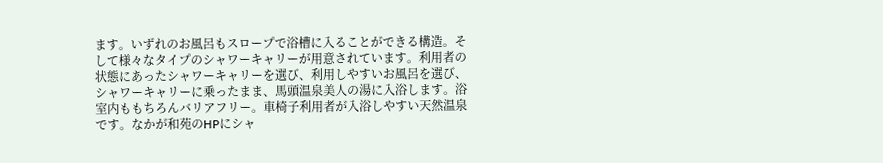ます。いずれのお風呂もスロープで浴槽に入ることができる構造。そして様々なタイプのシャワーキャリーが用意されています。利用者の状態にあったシャワーキャリーを選び、利用しやすいお風呂を選び、シャワーキャリーに乗ったまま、馬頭温泉美人の湯に入浴します。浴室内ももちろんバリアフリー。車椅子利用者が入浴しやすい天然温泉です。なかが和苑のHPにシャ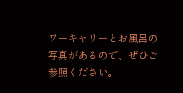ワーキャリーとお風呂の写真があるので、ぜひご参照ください。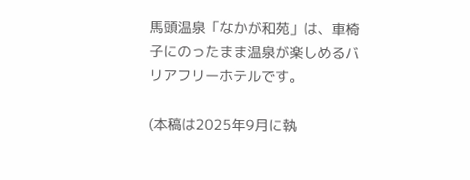馬頭温泉「なかが和苑」は、車椅子にのったまま温泉が楽しめるバリアフリーホテルです。

(本稿は2025年9月に執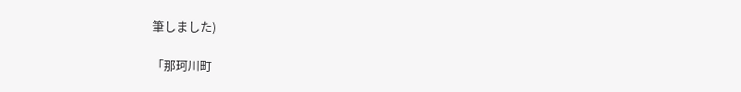筆しました)

「那珂川町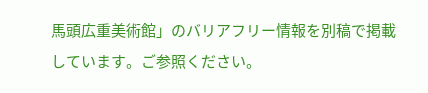馬頭広重美術館」のバリアフリー情報を別稿で掲載しています。ご参照ください。